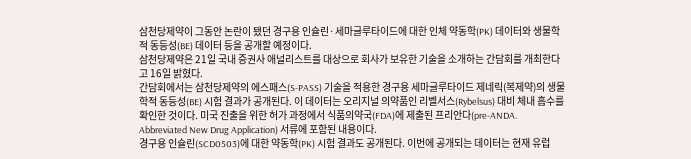삼천당제약이 그동안 논란이 됐던 경구용 인슐린·세마글루타이드에 대한 인체 약동학(PK) 데이터와 생물학적 동등성(BE) 데이터 등을 공개할 예정이다.
삼천당제약은 21일 국내 증권사 애널리스트를 대상으로 회사가 보유한 기술을 소개하는 간담회를 개최한다고 16일 밝혔다.
간담회에서는 삼천당제약의 에스패스(S-PASS) 기술을 적용한 경구용 세마글루타이드 제네릭(복제약)의 생물학적 동등성(BE) 시험 결과가 공개된다. 이 데이터는 오리지널 의약품인 리벨서스(Rybelsus) 대비 체내 흡수를 확인한 것이다. 미국 진출을 위한 허가 과정에서 식품의약국(FDA)에 제출된 프리안다(pre-ANDA. Abbreviated New Drug Application) 서류에 포함된 내용이다.
경구용 인슐린(SCD0503)에 대한 약동학(PK) 시험 결과도 공개된다. 이번에 공개되는 데이터는 현재 유럽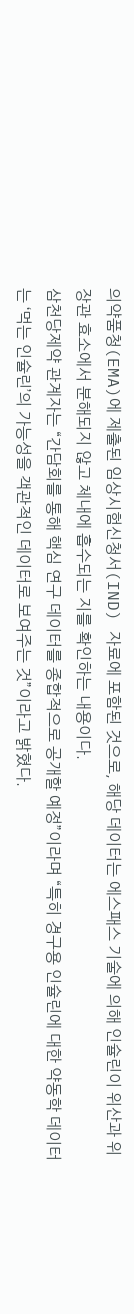의약품청(EMA)에 제출된 임상시험신청서(IND) 자료에 포함된 것으로, 해당 데이터는 에스패스 기술에 의해 인슐린이 위산과 위장관 효소에서 분해되지 않고 체내에 흡수되는 지를 확인하는 내용이다.
삼천당제약 관계자는 “간담회를 통해 핵심 연구 데이터를 종합적으로 공개할 예정”이라며 “특히 경구용 인슐린에 대한 약동학 데이터는 ‘먹는 인슐린’의 가능성을 객관적인 데이터로 보여주는 것”이라고 밝혔다.